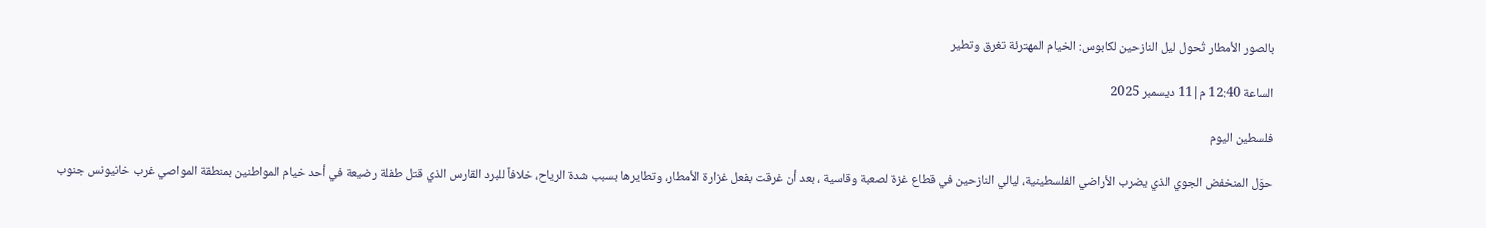بالصور الأمطار تُحول ليل النازحين لكابوس: الخيام المهترئة تغرق وتطير

الساعة 12:40 م|11 ديسمبر 2025

فلسطين اليوم

حوَل المنخفض الجوي الذي يضرب الأراضي الفلسطينية، ليالي النازحين في قطاع غزة لصعبة وقاسية ، بعد أن غرقت بفعل غزارة الأمطار، وتطايرها بسبب شدة الرياح، خلافاً للبرد القارس الذي قتل طفلة رضيعة في أحد خيام المواطنين بمنطقة المواصي غرب خانيونس جنوب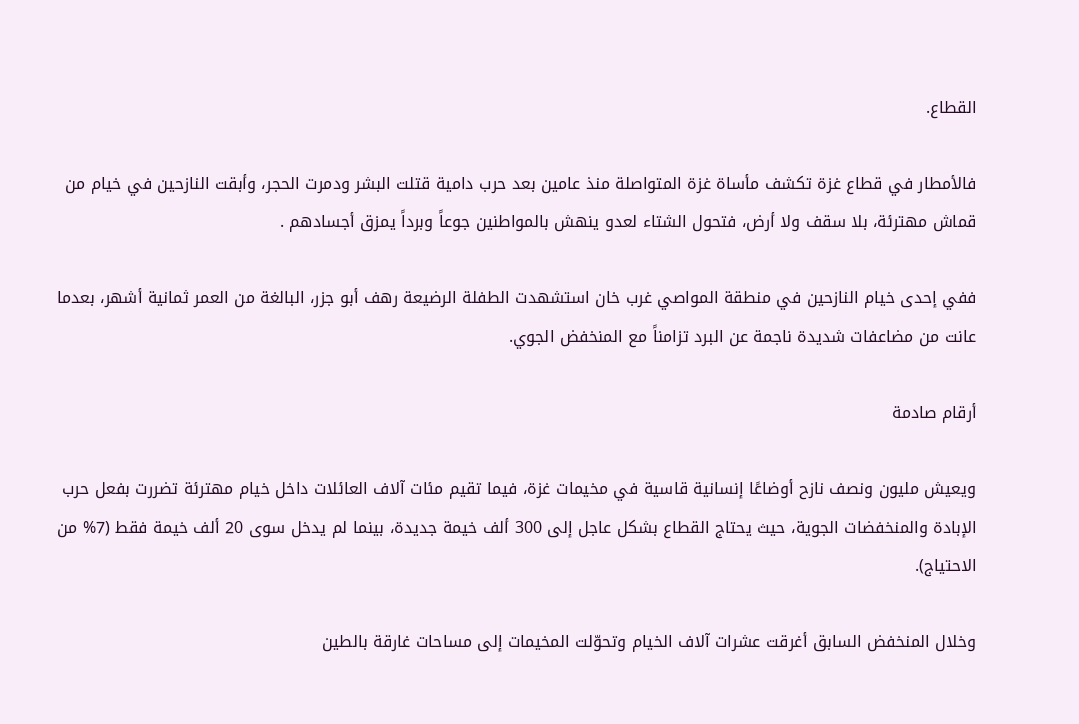القطاع.

فالأمطار في قطاع غزة تكشف مأساة غزة المتواصلة منذ عامين بعد حرب دامية قتلت البشر ودمرت الحجر، وأبقت النازحين في خيام من قماش مهترئة، بلا سقف ولا أرض، فتحول الشتاء لعدو ينهش بالمواطنين جوعاً وبرداً يمزق أجسادهم .

ففي إحدى خيام النازحين في منطقة المواصي غرب خان استشهدت الطفلة الرضيعة رهف أبو جزر، البالغة من العمر ثمانية أشهر، بعدما عانت من مضاعفات شديدة ناجمة عن البرد تزامناً مع المنخفض الجوي.

أرقام صادمة

ويعيش مليون ونصف نازح أوضاعًا إنسانية قاسية في مخيمات غزة، فيما تقيم مئات آلاف العائلات داخل خيام مهترئة تضررت بفعل حرب الإبادة والمنخفضات الجوية، حيث يحتاج القطاع بشكل عاجل إلى 300 ألف خيمة جديدة، بينما لم يدخل سوى 20 ألف خيمة فقط (7% من الاحتياج).

وخلال المنخفض السابق أغرقت عشرات آلاف الخيام وتحوّلت المخيمات إلى مساحات غارقة بالطين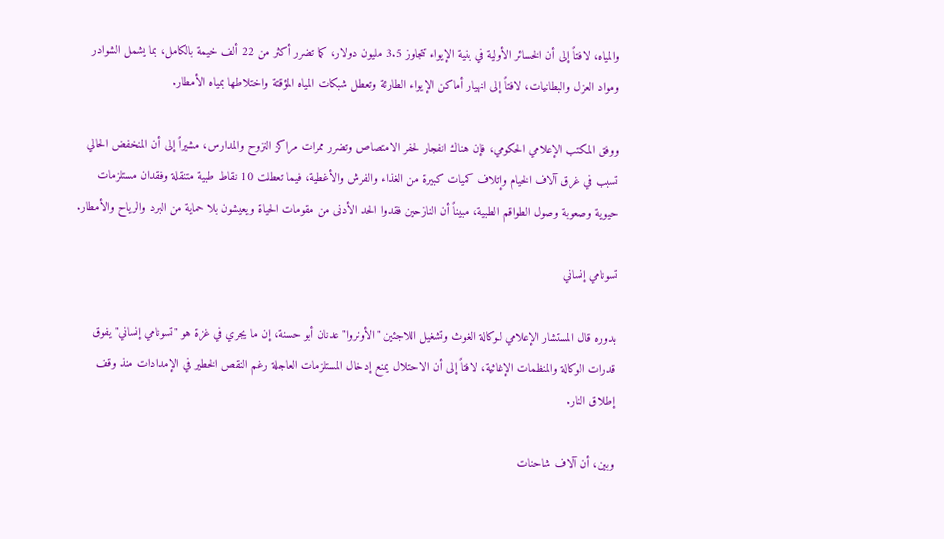والمياه، لافتاً إلى أن الخسائر الأولية في بنية الإيواء تتجاوز 3.5 مليون دولار، كما تضرر أكثر من 22 ألف خيمة بالكامل، بما يشمل الشوادر ومواد العزل والبطانيات، لافتاً إلى انهيار أماكن الإيواء الطارئة وتعطل شبكات المياه المؤقتة واختلاطها بمياه الأمطار.

ووفق المكتب الإعلامي الحكومي، فإن هناك انفجار لحفر الامتصاص وتضرر ممرات مراكز النزوح والمدارس، مشيراً إلى أن المنخفض الحالي تسبب في غرق آلاف الخيام وإتلاف كميات كبيرة من الغذاء والفرش والأغطية، فيما تعطلت 10 نقاط طبية متنقلة وفقدان مستلزمات حيوية وصعوبة وصول الطواقم الطبية، مبيناً أن النازحين فقدوا الحد الأدنى من مقومات الحياة ويعيشون بلا حماية من البرد والرياح والأمطار.

تسونامي إنساني

بدوره قال المستشار الإعلامي لـوكالة الغوث وتشغيل اللاجئين "الأونروا" عدنان أبو حسنة، إن ما يجري في غزة هو "تسونامي إنساني" يفوق قدرات الوكالة والمنظمات الإغاثية، لافتاً إلى أن الاحتلال يمنع إدخال المستلزمات العاجلة رغم النقص الخطير في الإمدادات منذ وقف إطلاق النار.

وبين، أن آلاف شاحنات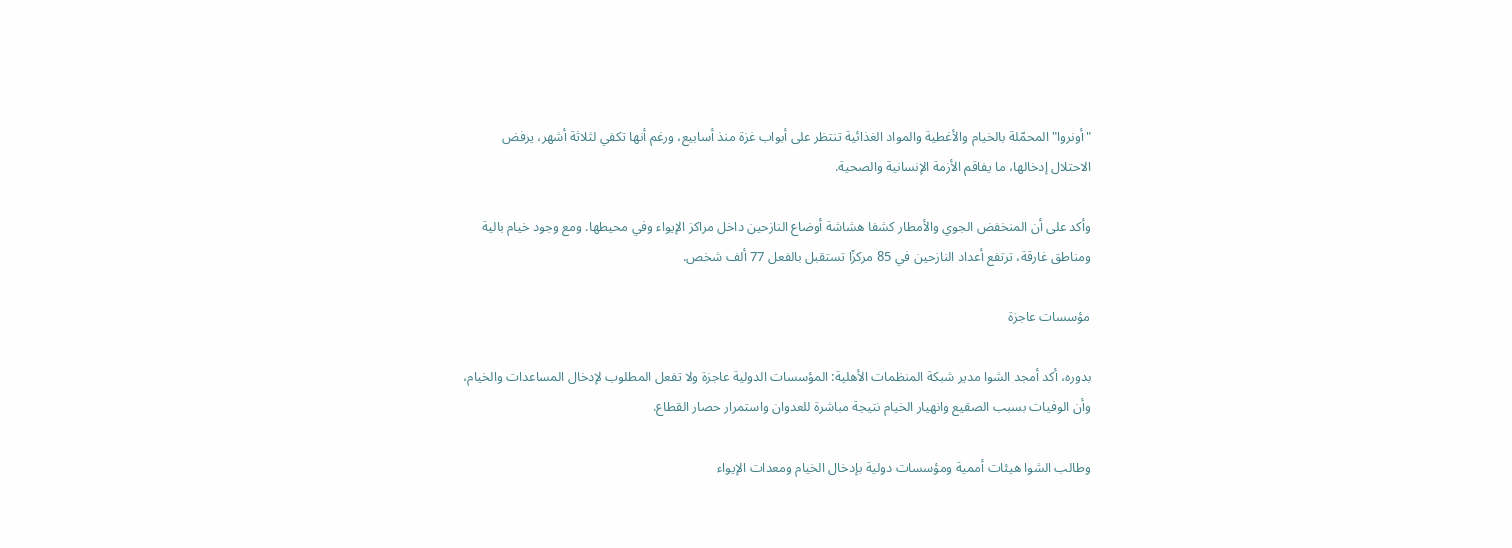"أونروا" المحمّلة بالخيام والأغطية والمواد الغذائية تنتظر على أبواب غزة منذ أسابيع، ورغم أنها تكفي لثلاثة أشهر، يرفض الاحتلال إدخالها، ما يفاقم الأزمة الإنسانية والصحية.

وأكد على أن المنخفض الجوي والأمطار كشفا هشاشة أوضاع النازحين داخل مراكز الإيواء وفي محيطها. ومع وجود خيام بالية ومناطق غارقة، ترتفع أعداد النازحين في 85 مركزًا تستقبل بالفعل 77 ألف شخص.

مؤسسات عاجزة

بدوره، أكد أمجد الشوا مدير شبكة المنظمات الأهلية: المؤسسات الدولية عاجزة ولا تفعل المطلوب لإدخال المساعدات والخيام، وأن الوفيات بسبب الصقيع وانهيار الخيام نتيجة مباشرة للعدوان واستمرار حصار القطاع.

وطالب الشوا هيئات أممية ومؤسسات دولية بإدخال الخيام ومعدات الإيواء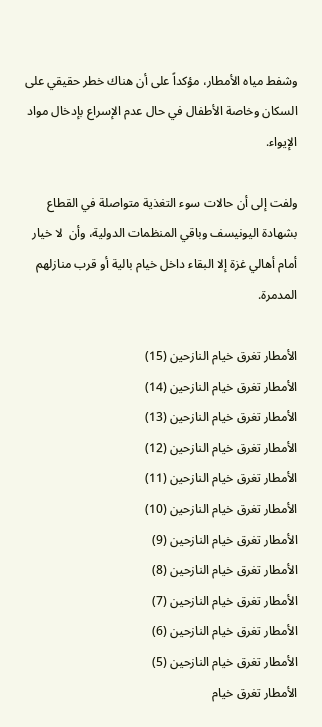وشفط مياه الأمطار، مؤكداً على أن هناك خطر حقيقي على السكان وخاصة الأطفال في حال عدم الإسراع بإدخال مواد الإيواء.

ولفت إلى أن حالات سوء التغذية متواصلة في القطاع بشهادة اليونيسف وباقي المنظمات الدولية، وأن  لا خيار أمام أهالي غزة إلا البقاء داخل خيام بالية أو قرب منازلهم المدمرة.

الأمطار تغرق خيام النازحين (15)
الأمطار تغرق خيام النازحين (14)
الأمطار تغرق خيام النازحين (13)
الأمطار تغرق خيام النازحين (12)
الأمطار تغرق خيام النازحين (11)
الأمطار تغرق خيام النازحين (10)
الأمطار تغرق خيام النازحين (9)
الأمطار تغرق خيام النازحين (8)
الأمطار تغرق خيام النازحين (7)
الأمطار تغرق خيام النازحين (6)
الأمطار تغرق خيام النازحين (5)
الأمطار تغرق خيام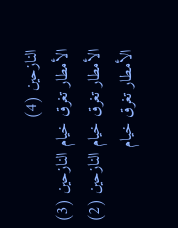النازحين (4)
الأمطار تغرق خيام النازحين (3)
الأمطار تغرق خيام النازحين (2)
الأمطار تغرق خيام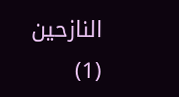النازحين (1)